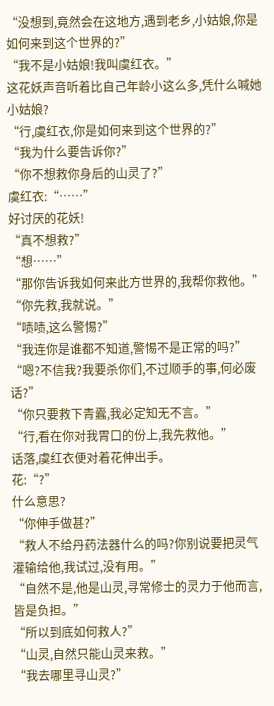“没想到,竟然会在这地方,遇到老乡,小姑娘,你是如何来到这个世界的?”
“我不是小姑娘!我叫虞红衣。”
这花妖声音听着比自己年龄小这么多,凭什么喊她小姑娘?
“行,虞红衣,你是如何来到这个世界的?”
“我为什么要告诉你?”
“你不想救你身后的山灵了?”
虞红衣:“……”
好讨厌的花妖!
“真不想救?”
“想……”
“那你告诉我如何来此方世界的,我帮你救他。”
“你先救,我就说。”
“啧啧,这么警惕?”
“我连你是谁都不知道,警惕不是正常的吗?”
“嗯?不信我?我要杀你们,不过顺手的事,何必废话?”
“你只要救下青蠹,我必定知无不言。”
“行,看在你对我胃口的份上,我先救他。”
话落,虞红衣便对着花伸出手。
花:“?”
什么意思?
“你伸手做甚?”
“救人不给丹药法器什么的吗?你别说要把灵气灌输给他,我试过,没有用。”
“自然不是,他是山灵,寻常修士的灵力于他而言,皆是负担。”
“所以到底如何救人?”
“山灵,自然只能山灵来救。”
“我去哪里寻山灵?”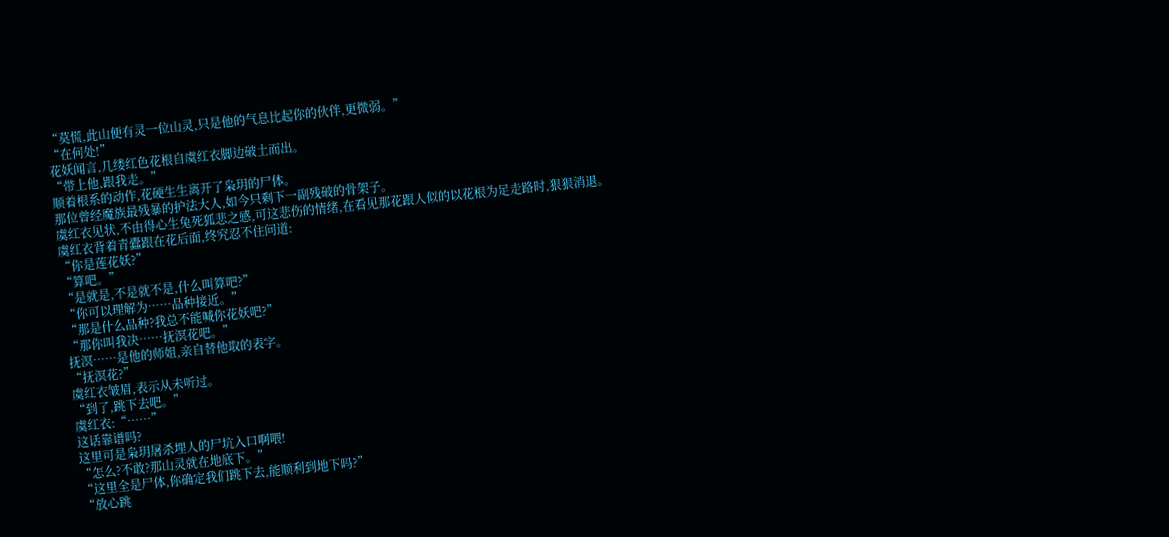“莫慌,此山便有灵一位山灵,只是他的气息比起你的伙伴,更微弱。”
“在何处!”
花妖闻言,几缕红色花根自虞红衣脚边破土而出。
“带上他,跟我走。”
顺着根系的动作,花硬生生离开了枭玥的尸体。
那位曾经魔族最残暴的护法大人,如今只剩下一副残破的骨架子。
虞红衣见状,不由得心生兔死狐悲之感,可这悲伤的情绪,在看见那花跟人似的以花根为足走路时,狠狠消退。
虞红衣背着青蠹跟在花后面,终究忍不住问道:
“你是莲花妖?”
“算吧。”
“是就是,不是就不是,什么叫算吧?”
“你可以理解为……品种接近。”
“那是什么品种?我总不能喊你花妖吧?”
“那你叫我决……抚溟花吧。”
抚溟……是他的师姐,亲自替他取的表字。
“抚溟花?”
虞红衣皱眉,表示从未听过。
“到了,跳下去吧。”
虞红衣:“……”
这话靠谱吗?
这里可是枭玥屠杀埋人的尸坑入口啊喂!
“怎么?不敢?那山灵就在地底下。”
“这里全是尸体,你确定我们跳下去,能顺利到地下吗?”
“放心跳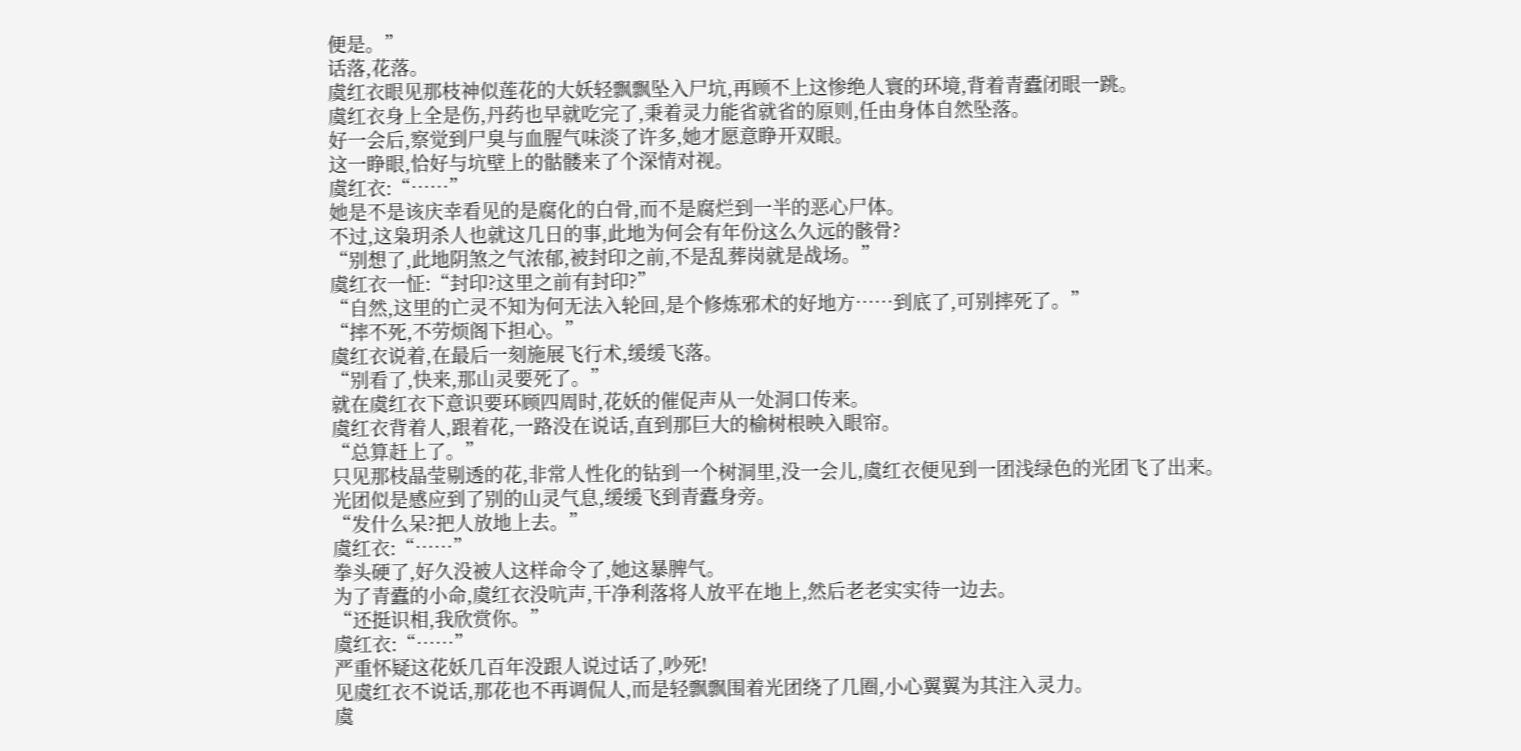便是。”
话落,花落。
虞红衣眼见那枝神似莲花的大妖轻飘飘坠入尸坑,再顾不上这惨绝人寰的环境,背着青蠹闭眼一跳。
虞红衣身上全是伤,丹药也早就吃完了,秉着灵力能省就省的原则,任由身体自然坠落。
好一会后,察觉到尸臭与血腥气味淡了许多,她才愿意睁开双眼。
这一睁眼,恰好与坑壁上的骷髅来了个深情对视。
虞红衣:“……”
她是不是该庆幸看见的是腐化的白骨,而不是腐烂到一半的恶心尸体。
不过,这枭玥杀人也就这几日的事,此地为何会有年份这么久远的骸骨?
“别想了,此地阴煞之气浓郁,被封印之前,不是乱葬岗就是战场。”
虞红衣一怔:“封印?这里之前有封印?”
“自然,这里的亡灵不知为何无法入轮回,是个修炼邪术的好地方……到底了,可别摔死了。”
“摔不死,不劳烦阁下担心。”
虞红衣说着,在最后一刻施展飞行术,缓缓飞落。
“别看了,快来,那山灵要死了。”
就在虞红衣下意识要环顾四周时,花妖的催促声从一处洞口传来。
虞红衣背着人,跟着花,一路没在说话,直到那巨大的榆树根映入眼帘。
“总算赶上了。”
只见那枝晶莹剔透的花,非常人性化的钻到一个树洞里,没一会儿,虞红衣便见到一团浅绿色的光团飞了出来。
光团似是感应到了别的山灵气息,缓缓飞到青蠹身旁。
“发什么呆?把人放地上去。”
虞红衣:“……”
拳头硬了,好久没被人这样命令了,她这暴脾气。
为了青蠹的小命,虞红衣没吭声,干净利落将人放平在地上,然后老老实实待一边去。
“还挺识相,我欣赏你。”
虞红衣:“……”
严重怀疑这花妖几百年没跟人说过话了,吵死!
见虞红衣不说话,那花也不再调侃人,而是轻飘飘围着光团绕了几圈,小心翼翼为其注入灵力。
虞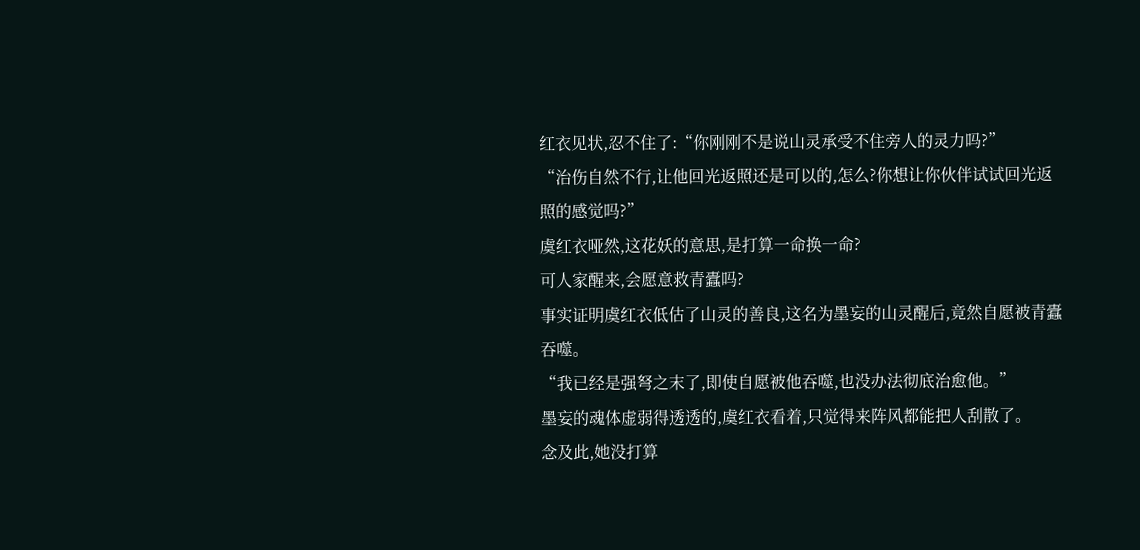红衣见状,忍不住了:“你刚刚不是说山灵承受不住旁人的灵力吗?”
“治伤自然不行,让他回光返照还是可以的,怎么?你想让你伙伴试试回光返照的感觉吗?”
虞红衣哑然,这花妖的意思,是打算一命换一命?
可人家醒来,会愿意救青蠹吗?
事实证明虞红衣低估了山灵的善良,这名为墨妄的山灵醒后,竟然自愿被青蠹吞噬。
“我已经是强弩之末了,即使自愿被他吞噬,也没办法彻底治愈他。”
墨妄的魂体虚弱得透透的,虞红衣看着,只觉得来阵风都能把人刮散了。
念及此,她没打算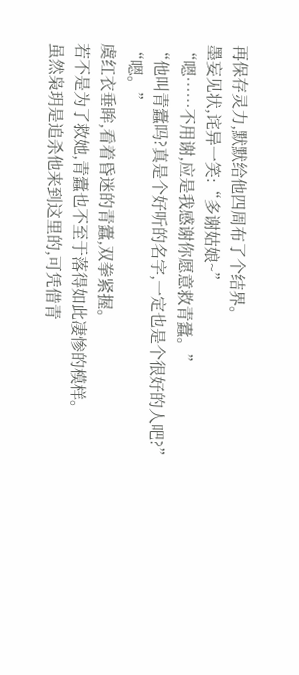再保存灵力,默默给他四周布了个结界。
墨妄见状,诧异一笑:“多谢姑娘~”
“嗯……不用谢,应是我感谢你愿意救青蠹。”
“他叫青蠹吗?真是个好听的名字,一定也是个很好的人吧?”
“嗯。”
虞红衣垂眸,看着昏迷的青蠹,双拳紧握。
若不是为了救她,青蠹也不至于落得如此凄惨的模样。
虽然枭玥是追杀他来到这里的,可凭借青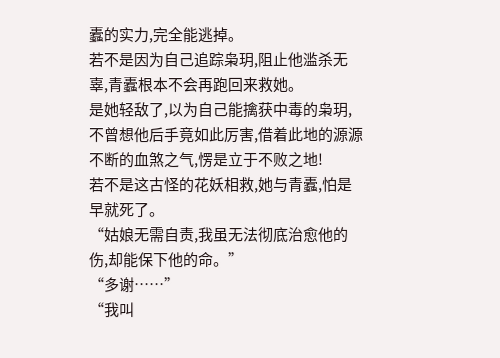蠹的实力,完全能逃掉。
若不是因为自己追踪枭玥,阻止他滥杀无辜,青蠹根本不会再跑回来救她。
是她轻敌了,以为自己能擒获中毒的枭玥,不曾想他后手竟如此厉害,借着此地的源源不断的血煞之气,愣是立于不败之地!
若不是这古怪的花妖相救,她与青蠹,怕是早就死了。
“姑娘无需自责,我虽无法彻底治愈他的伤,却能保下他的命。”
“多谢……”
“我叫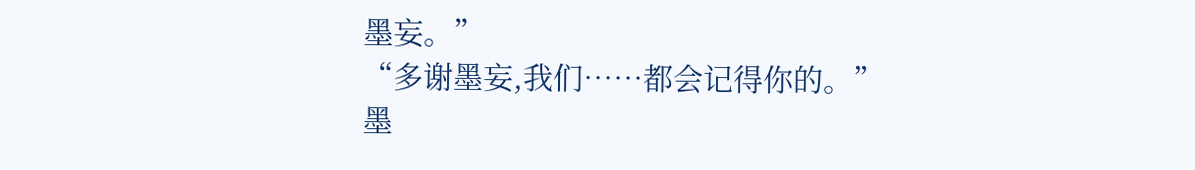墨妄。”
“多谢墨妄,我们……都会记得你的。”
墨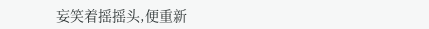妄笑着摇摇头,便重新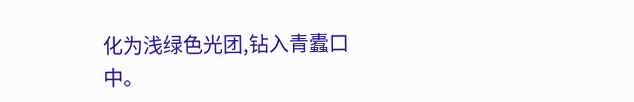化为浅绿色光团,钻入青蠹口中。